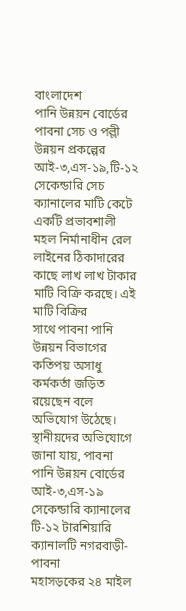বাংলাদেশ
পানি উন্নয়ন বোর্ডের পাবনা সেচ ও পল্লী উন্নয়ন প্রকল্পের আই-৩,এস-১৯,টি-১২
সেকেন্ডারি সেচ ক্যানালের মাটি কেটে একটি প্রভাবশালী মহল নির্মানাধীন রেল
লাইনের ঠিকাদারের কাছে লাখ লাখ টাকার মাটি বিক্রি করছে। এই মাটি বিক্রির
সাথে পাবনা পানি উন্নয়ন বিভাগের কতিপয় অসাধু কর্মকর্তা জড়িত রয়েছেন বলে
অভিযোগ উঠেছে।
স্থানীয়দের অভিযোগে জানা যায়, পাবনা পানি উন্নয়ন বোর্ডের
আই-৩,এস-১৯ সেকেন্ডারি ক্যানালের টি-১২ টারশিয়ারি ক্যানালটি নগরবাড়ী-পাবনা
মহাসড়কের ২৪ মাইল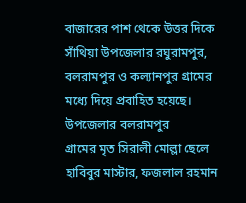বাজারের পাশ থেকে উত্তর দিকে সাঁথিয়া উপজেলার রঘুরামপুর,
বলরামপুর ও কল্যানপুর গ্রামের মধ্যে দিয়ে প্রবাহিত হয়েছে। উপজেলার বলরামপুর
গ্রামের মৃত সিরালী মোল্লা ছেলে হাবিবুর মাস্টার, ফজলাল রহমান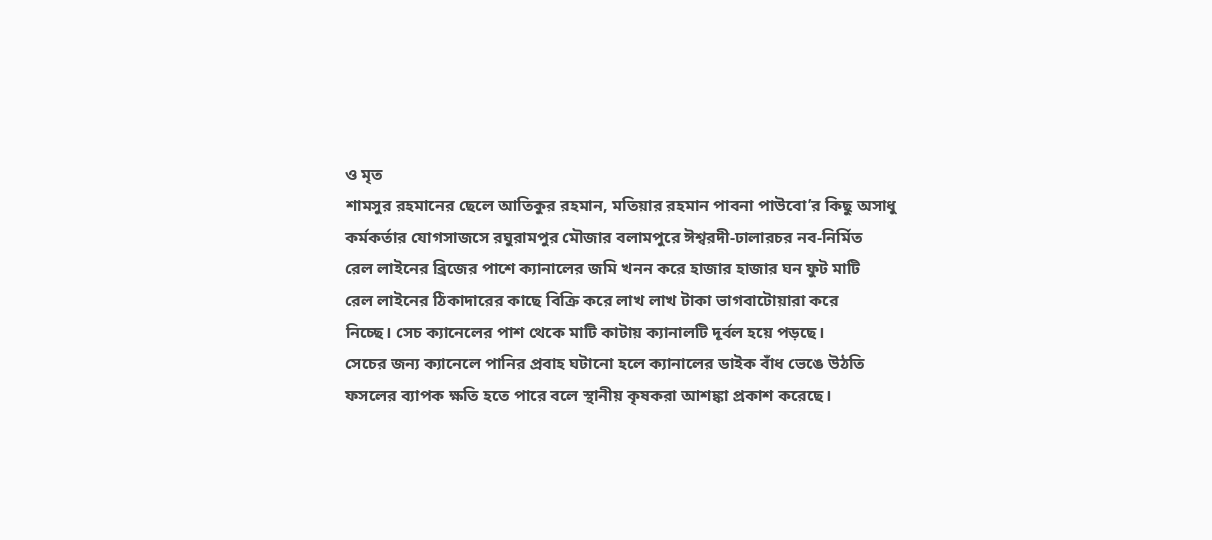ও মৃত
শামসুর রহমানের ছেলে আতিকুর রহমান, মতিয়ার রহমান পাবনা পাউবো’র কিছু অসাধু
কর্মকর্তার যোগসাজসে রঘুরামপুর মৌজার বলামপুরে ঈশ্বরদী-ঢালারচর নব-নির্মিত
রেল লাইনের ব্রিজের পাশে ক্যানালের জমি খনন করে হাজার হাজার ঘন ফুট মাটি
রেল লাইনের ঠিকাদারের কাছে বিক্রি করে লাখ লাখ টাকা ভাগবাটোয়ারা করে
নিচ্ছে। সেচ ক্যানেলের পাশ থেকে মাটি কাটায় ক্যানালটি দূর্বল হয়ে পড়ছে।
সেচের জন্য ক্যানেলে পানির প্রবাহ ঘটানো হলে ক্যানালের ডাইক বাঁধ ভেঙে উঠতি
ফসলের ব্যাপক ক্ষতি হতে পারে বলে স্থানীয় কৃষকরা আশঙ্কা প্রকাশ করেছে।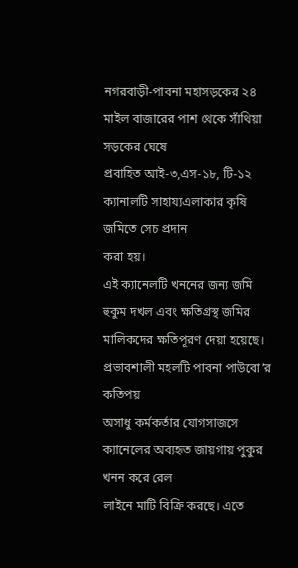নগরবাড়ী-পাবনা মহাসড়কের ২৪ মাইল বাজারের পাশ থেকে সাঁথিয়া সড়কের ঘেষে
প্রবাহিত আই-৩,এস-১৮, টি-১২ ক্যানালটি সাহায্যএলাকার কৃষি জমিতে সেচ প্রদান
করা হয়।
এই ক্যানেলটি খননের জন্য জমি হুকুম দখল এবং ক্ষতিগ্রস্থ জমির
মালিকদের ক্ষতিপূরণ দেয়া হয়েছে। প্রভাবশালী মহলটি পাবনা পাউবো’র কতিপয়
অসাধু কর্মকর্তার যোগসাজসে ক্যানেলের অব্যহৃত জায়গায় পুকুর খনন করে রেল
লাইনে মাটি বিক্রি করছে। এতে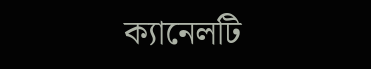ক্যানেলটি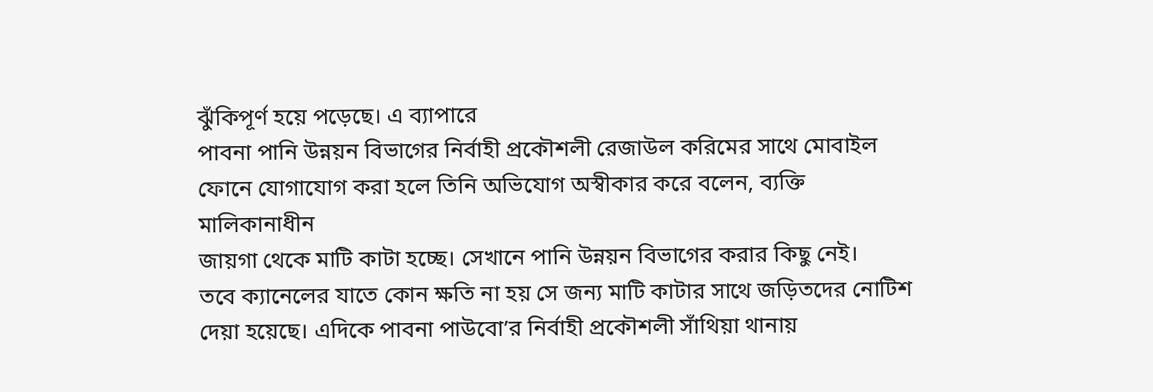ঝুঁকিপূর্ণ হয়ে পড়েছে। এ ব্যাপারে
পাবনা পানি উন্নয়ন বিভাগের নির্বাহী প্রকৌশলী রেজাউল করিমের সাথে মোবাইল
ফোনে যোগাযোগ করা হলে তিনি অভিযোগ অস্বীকার করে বলেন, ব্যক্তি মালিকানাধীন
জায়গা থেকে মাটি কাটা হচ্ছে। সেখানে পানি উন্নয়ন বিভাগের করার কিছু নেই।
তবে ক্যানেলের যাতে কোন ক্ষতি না হয় সে জন্য মাটি কাটার সাথে জড়িতদের নোটিশ
দেয়া হয়েছে। এদিকে পাবনা পাউবো’র নির্বাহী প্রকৌশলী সাঁথিয়া থানায়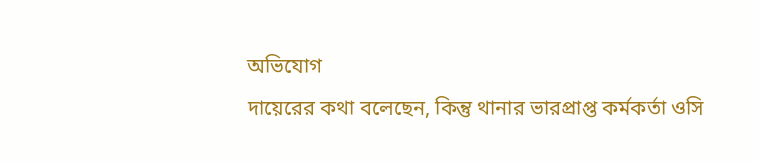অভিযোগ
দায়েরের কথা বলেছেন, কিন্তু থানার ভারপ্রাপ্ত কর্মকর্তা ওসি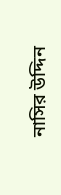নাসির উদ্দিন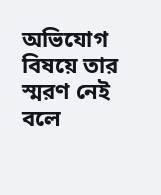অভিযোগ বিষয়ে তার স্মরণ নেই বলে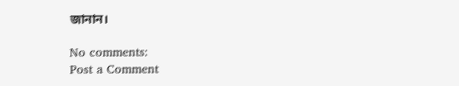জানান।

No comments:
Post a Comment